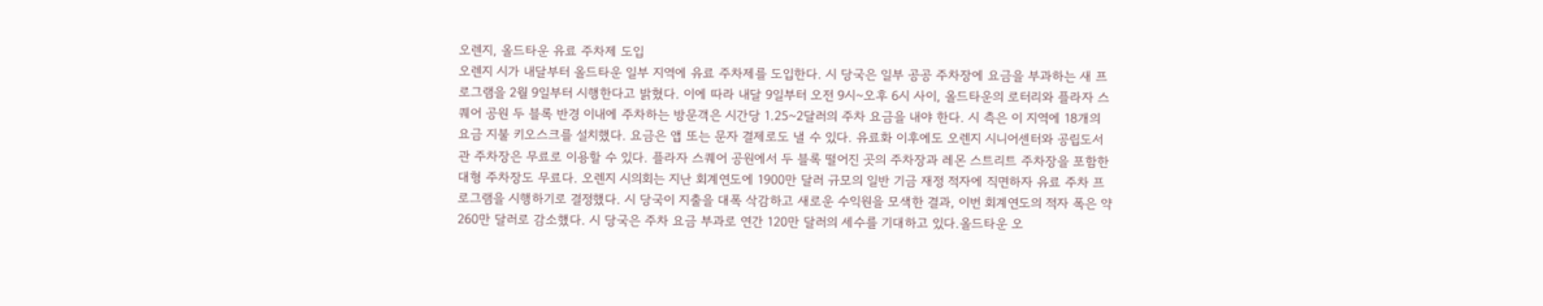오렌지, 올드타운 유료 주차제 도입
오렌지 시가 내달부터 올드타운 일부 지역에 유료 주차제를 도입한다. 시 당국은 일부 공공 주차장에 요금을 부과하는 새 프로그램을 2월 9일부터 시행한다고 밝혔다. 이에 따라 내달 9일부터 오전 9시~오후 6시 사이, 올드타운의 로터리와 플라자 스퀘어 공원 두 블록 반경 이내에 주차하는 방문객은 시간당 1.25~2달러의 주차 요금을 내야 한다. 시 측은 이 지역에 18개의 요금 지불 키오스크를 설치했다. 요금은 앱 또는 문자 결제로도 낼 수 있다. 유료화 이후에도 오렌지 시니어센터와 공립도서관 주차장은 무료로 이용할 수 있다. 플라자 스퀘어 공원에서 두 블록 떨어진 곳의 주차장과 레몬 스트리트 주차장을 포함한 대형 주차장도 무료다. 오렌지 시의회는 지난 회계연도에 1900만 달러 규모의 일반 기금 재정 적자에 직면하자 유료 주차 프로그램을 시행하기로 결정했다. 시 당국이 지출을 대폭 삭감하고 새로운 수익원을 모색한 결과, 이번 회계연도의 적자 폭은 약 260만 달러로 감소했다. 시 당국은 주차 요금 부과로 연간 120만 달러의 세수를 기대하고 있다.올드타운 오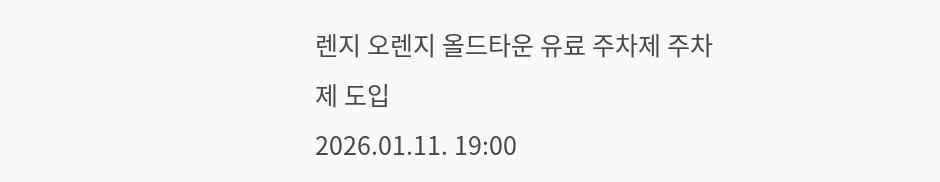렌지 오렌지 올드타운 유료 주차제 주차제 도입
2026.01.11. 19:00